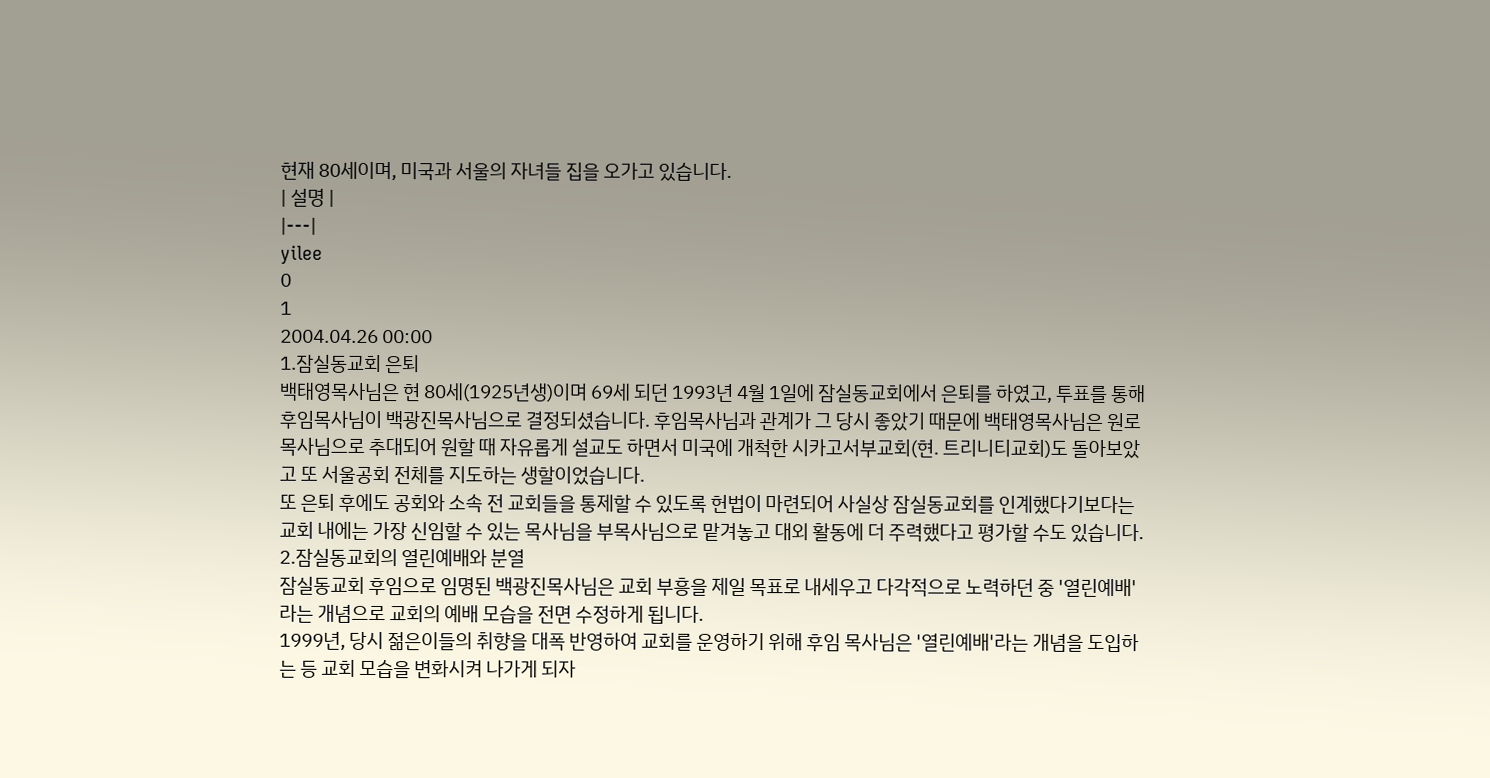현재 80세이며, 미국과 서울의 자녀들 집을 오가고 있습니다.
| 설명 |
|---|
yilee
0
1
2004.04.26 00:00
1.잠실동교회 은퇴
백태영목사님은 현 80세(1925년생)이며 69세 되던 1993년 4월 1일에 잠실동교회에서 은퇴를 하였고, 투표를 통해 후임목사님이 백광진목사님으로 결정되셨습니다. 후임목사님과 관계가 그 당시 좋았기 때문에 백태영목사님은 원로목사님으로 추대되어 원할 때 자유롭게 설교도 하면서 미국에 개척한 시카고서부교회(현. 트리니티교회)도 돌아보았고 또 서울공회 전체를 지도하는 생할이었습니다.
또 은퇴 후에도 공회와 소속 전 교회들을 통제할 수 있도록 헌법이 마련되어 사실상 잠실동교회를 인계했다기보다는 교회 내에는 가장 신임할 수 있는 목사님을 부목사님으로 맡겨놓고 대외 활동에 더 주력했다고 평가할 수도 있습니다.
2.잠실동교회의 열린예배와 분열
잠실동교회 후임으로 임명된 백광진목사님은 교회 부흥을 제일 목표로 내세우고 다각적으로 노력하던 중 '열린예배'라는 개념으로 교회의 예배 모습을 전면 수정하게 됩니다.
1999년, 당시 젊은이들의 취향을 대폭 반영하여 교회를 운영하기 위해 후임 목사님은 '열린예배'라는 개념을 도입하는 등 교회 모습을 변화시켜 나가게 되자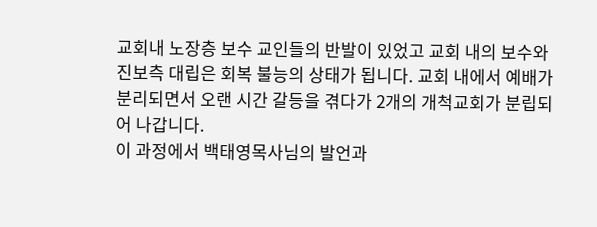교회내 노장층 보수 교인들의 반발이 있었고 교회 내의 보수와 진보측 대립은 회복 불능의 상태가 됩니다. 교회 내에서 예배가 분리되면서 오랜 시간 갈등을 겪다가 2개의 개척교회가 분립되어 나갑니다.
이 과정에서 백태영목사님의 발언과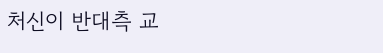처신이 반대측 교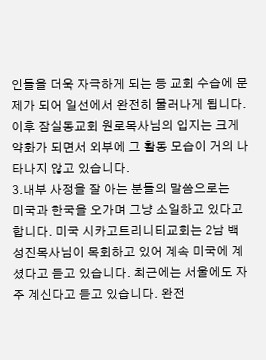인들을 더욱 자극하게 되는 등 교회 수습에 문제가 되어 일선에서 완전히 물러나게 됩니다. 이후 잠실동교회 원로목사님의 입지는 크게 약화가 되면서 외부에 그 활동 모습이 거의 나타나지 않고 있습니다.
3.내부 사정을 잘 아는 분들의 말씀으로는
미국과 한국을 오가며 그냥 소일하고 있다고 합니다. 미국 시카고트리니티교회는 2남 백성진목사님이 목회하고 있어 계속 미국에 계셨다고 듣고 있습니다. 최근에는 서울에도 자주 계신다고 듣고 있습니다. 완전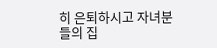히 은퇴하시고 자녀분들의 집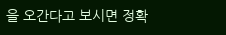을 오간다고 보시면 정확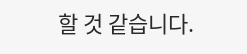할 것 같습니다.